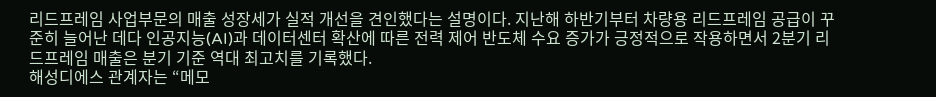리드프레임 사업부문의 매출 성장세가 실적 개선을 견인했다는 설명이다. 지난해 하반기부터 차량용 리드프레임 공급이 꾸준히 늘어난 데다 인공지능(AI)과 데이터센터 확산에 따른 전력 제어 반도체 수요 증가가 긍정적으로 작용하면서 2분기 리드프레임 매출은 분기 기준 역대 최고치를 기록했다.
해성디에스 관계자는 “메모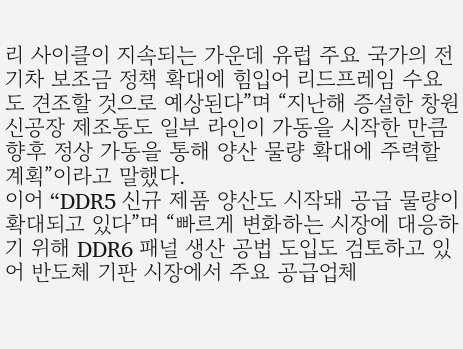리 사이클이 지속되는 가운데 유럽 주요 국가의 전기차 보조금 정책 확대에 힘입어 리드프레임 수요도 견조할 것으로 예상된다”며 “지난해 증설한 창원 신공장 제조동도 일부 라인이 가동을 시작한 만큼 향후 정상 가동을 통해 양산 물량 확대에 주력할 계획”이라고 말했다.
이어 “DDR5 신규 제품 양산도 시작돼 공급 물량이 확대되고 있다”며 “빠르게 변화하는 시장에 대응하기 위해 DDR6 패널 생산 공법 도입도 검토하고 있어 반도체 기판 시장에서 주요 공급업체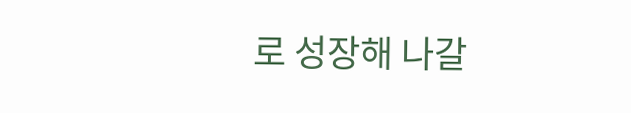로 성장해 나갈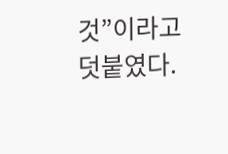것”이라고 덧붙였다.